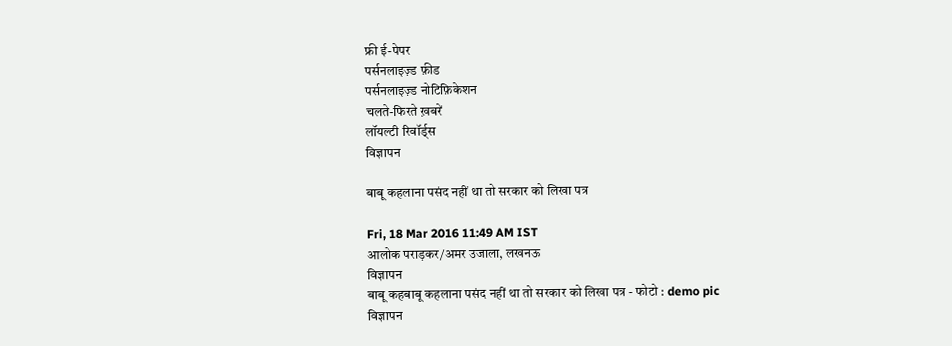फ्री ई-पेपर
पर्सनलाइज़्ड फ़ीड
पर्सनलाइज़्ड नोटिफ़िकेशन
चलते-फिरते ख़बरें
लॉयल्टी रिवॉर्ड्स
विज्ञापन

बाबू कहलाना पसंद नहीं था तो सरकार को लिखा पत्र

Fri, 18 Mar 2016 11:49 AM IST
आलोक पराड़कर/अमर उजाला, लखनऊ
विज्ञापन
बाबू कहबाबू कहलाना पसंद नहीं था तो सरकार को लिखा पत्र - फोटो : demo pic
विज्ञापन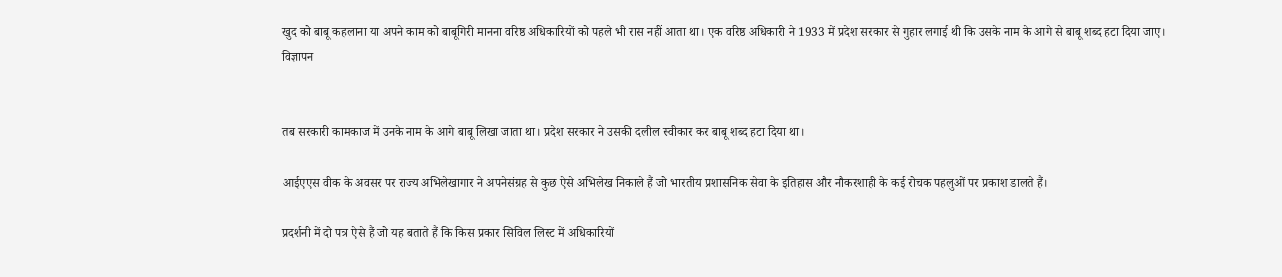खुद को बाबू कहलाना या अपने काम को बाबूगिरी मानना वरिष्ठ अधिकारियों को पहले भी रास नहीं आता था। एक वरिष्ठ अधिकारी ने 1933 में प्रदेश सरकार से गुहार लगाई थी कि उसके नाम के आगे से बाबू शब्द हटा दिया जाए।
विज्ञापन


तब सरकारी कामकाज में उनके नाम के आगे बाबू लिखा जाता था। प्रदेश सरकार ने उसकी दलील स्वीकार कर बाबू शब्द हटा दिया था।

आईएएस वीक के अवसर पर राज्य अभिलेखागार ने अपनेसंग्रह से कुछ ऐसे अभिलेख निकाले हैं जो भारतीय प्रशासनिक सेवा के इतिहास और नौकरशाही के कई रोचक पहलुओं पर प्रकाश डालते हैं।

प्रदर्शनी में दो पत्र ऐसे हैं जो यह बताते हैं कि किस प्रकार सिविल लिस्ट में अधिकारियों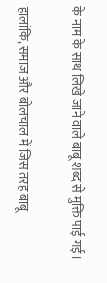के नाम के साथ लिखे जाने वाले बाबू शब्द से मुक्ति पाई गई।

हालांकि, समाज और बोलचाल में जिस तरह बाबू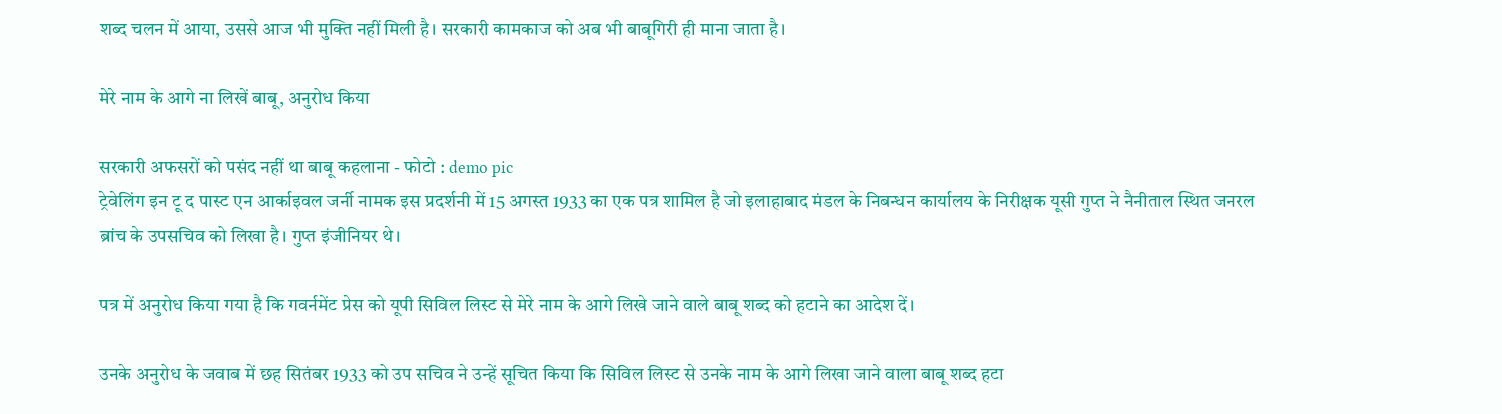शब्द चलन में आया, उससे आज भी मुक्ति नहीं मिली है। सरकारी कामकाज को अब भी बाबूगिरी ही माना जाता है।

मेरे नाम के आगे ना लिखें बाबू, अनुरोध किया

सरकारी अफसरों को पसंद नहीं था बाबू कहलाना - फोटो : demo pic
ट्रेवेलिंग इन टू द पास्ट एन आर्काइवल जर्नी नामक इस प्रदर्शनी में 15 अगस्त 1933 का एक पत्र शामिल है जो इलाहाबाद मंडल के निबन्धन कार्यालय के निरीक्षक यूसी गुप्त ने नैनीताल स्थित जनरल ब्रांच के उपसचिव को लिखा है। गुप्त इंजीनियर थे।

पत्र में अनुरोध किया गया है कि गवर्नमेंट प्रेस को यूपी सिविल लिस्ट से मेरे नाम के आगे लिखे जाने वाले बाबू शब्द को हटाने का आदेश दें।

उनके अनुरोध के जवाब में छह सितंबर 1933 को उप सचिव ने उन्हें सूचित किया कि सिविल लिस्ट से उनके नाम के आगे लिखा जाने वाला बाबू शब्द हटा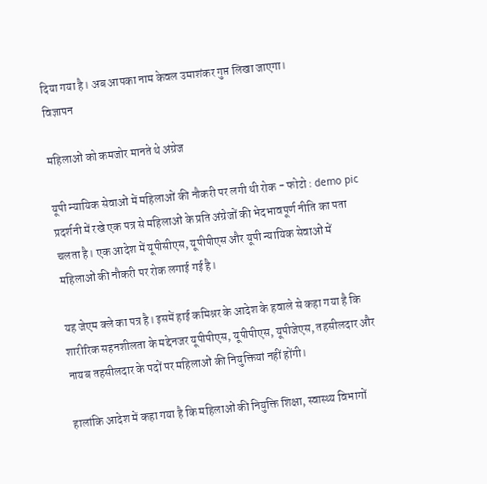दिया गया है। अब आपका नाम केवल उमाशंकर गुप्त लिखा जाएगा।
विज्ञापन

महिलाओं को कमजोर मानते थे अंग्रेज

यूपी न्यायिक सेवाओं में महिलाओं की नौकरी पर लगी थी रोक - फोटो : demo pic
प्रदर्शनी में रखे एक पत्र से महिलाओं के प्रति अंग्रेजों की भेदभावपूर्ण नीति का पता चलता है। एक आदेश में यूपीसीएस, यूपीपीएस और यूपी न्यायिक सेवाओं में महिलाओं की नौकरी पर रोक लगाई गई है।

यह जेएम क्ले का पत्र है। इसमें हाई कमिश्नर के आदेश के हवाले से कहा गया है कि शारीरिक सहनशीलता के मद्देनजर यूपीपीएस, यूपीपीएस, यूपीजेएस, तहसीलदार और नायब तहसीलदार के पदों पर महिलाओं की नियुक्तियां नहीं होंगी।

हालांकि आदेश में कहा गया है कि महिलाओं की नियुक्ति शिक्षा, स्वास्थ्य विभागों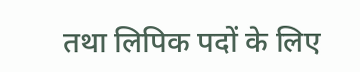तथा लिपिक पदों के लिए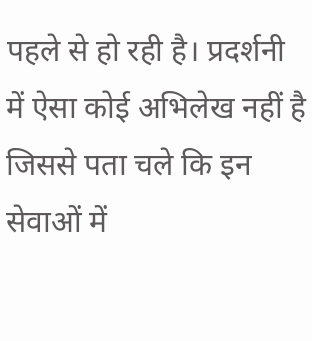पहले से हो रही है। प्रदर्शनी में ऐसा कोई अभिलेख नहीं है जिससे पता चले कि इन सेवाओं में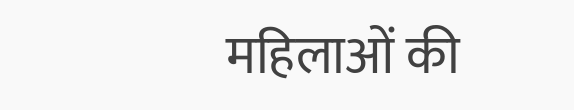महिलाओं की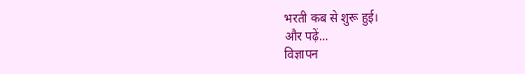भरती कब से शुरू हुई।
और पढ़ें...
विज्ञापन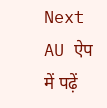Next
AU ऐप में पढ़ें